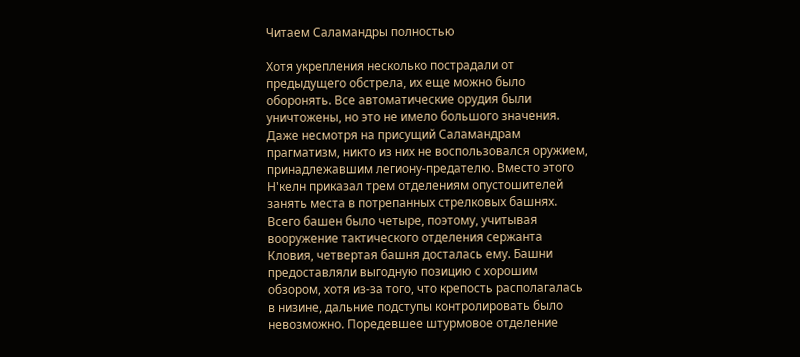Читаем Саламандры полностью

Хотя укрепления несколько пострадали от предыдущего обстрела, их еще можно было оборонять. Все автоматические орудия были уничтожены, но это не имело большого значения. Даже несмотря на присущий Саламандрам прагматизм, никто из них не воспользовался оружием, принадлежавшим легиону-предателю. Вместо этого Н'келн приказал трем отделениям опустошителей занять места в потрепанных стрелковых башнях. Всего башен было четыре, поэтому, учитывая вооружение тактического отделения сержанта Кловия, четвертая башня досталась ему. Башни предоставляли выгодную позицию с хорошим обзором, хотя из-за того, что крепость располагалась в низине, дальние подступы контролировать было невозможно. Поредевшее штурмовое отделение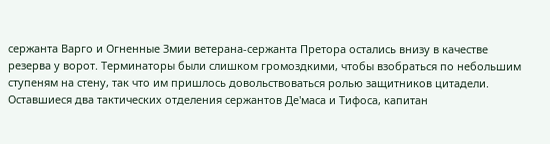сержанта Варго и Огненные Змии ветерана-сержанта Претора остались внизу в качестве резерва у ворот. Терминаторы были слишком громоздкими, чтобы взобраться по небольшим ступеням на стену, так что им пришлось довольствоваться ролью защитников цитадели. Оставшиеся два тактических отделения сержантов Де'маса и Тифоса, капитан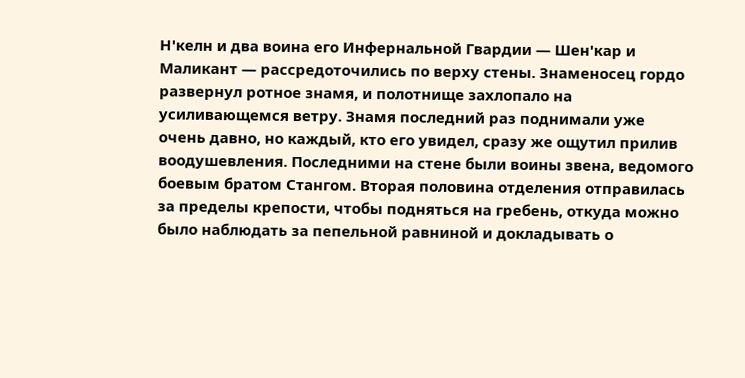Н'келн и два воина его Инфернальной Гвардии — Шен'кар и Маликант — рассредоточились по верху стены. Знаменосец гордо развернул ротное знамя, и полотнище захлопало на усиливающемся ветру. Знамя последний раз поднимали уже очень давно, но каждый, кто его увидел, сразу же ощутил прилив воодушевления. Последними на стене были воины звена, ведомого боевым братом Стангом. Вторая половина отделения отправилась за пределы крепости, чтобы подняться на гребень, откуда можно было наблюдать за пепельной равниной и докладывать о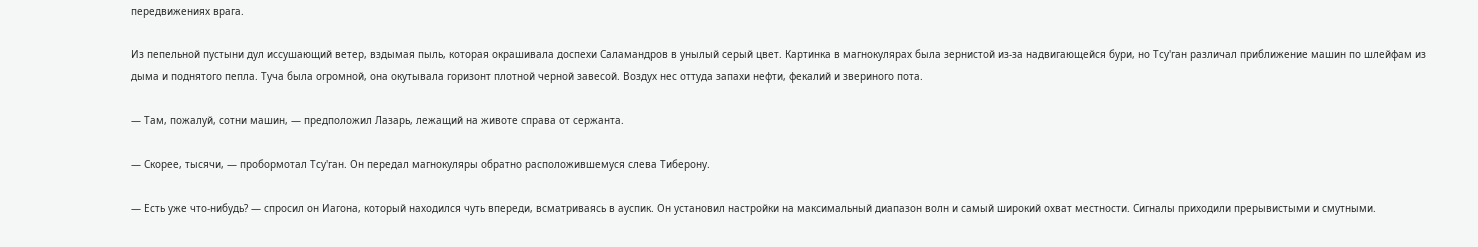передвижениях врага.

Из пепельной пустыни дул иссушающий ветер, вздымая пыль, которая окрашивала доспехи Саламандров в унылый серый цвет. Картинка в магнокулярах была зернистой из-за надвигающейся бури, но Тсу'ган различал приближение машин по шлейфам из дыма и поднятого пепла. Туча была огромной, она окутывала горизонт плотной черной завесой. Воздух нес оттуда запахи нефти, фекалий и звериного пота.

— Там, пожалуй, сотни машин, — предположил Лазарь, лежащий на животе справа от сержанта.

— Скорее, тысячи, — пробормотал Тсу'ган. Он передал магнокуляры обратно расположившемуся слева Тиберону.

— Есть уже что-нибудь? — спросил он Иагона, который находился чуть впереди, всматриваясь в ауспик. Он установил настройки на максимальный диапазон волн и самый широкий охват местности. Сигналы приходили прерывистыми и смутными.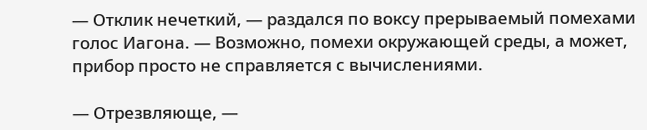— Отклик нечеткий, — раздался по воксу прерываемый помехами голос Иагона. — Возможно, помехи окружающей среды, а может, прибор просто не справляется с вычислениями.

— Отрезвляюще, —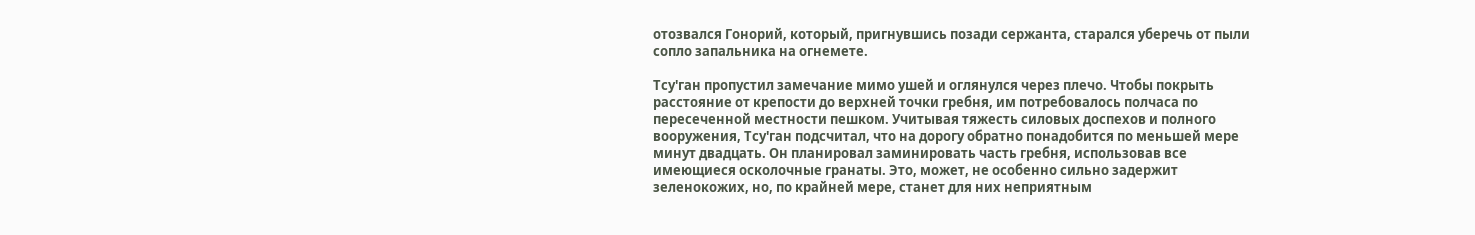отозвался Гонорий, который, пригнувшись позади сержанта, старался уберечь от пыли сопло запальника на огнемете.

Тсу'ган пропустил замечание мимо ушей и оглянулся через плечо. Чтобы покрыть расстояние от крепости до верхней точки гребня, им потребовалось полчаса по пересеченной местности пешком. Учитывая тяжесть силовых доспехов и полного вооружения, Тсу'ган подсчитал, что на дорогу обратно понадобится по меньшей мере минут двадцать. Он планировал заминировать часть гребня, использовав все имеющиеся осколочные гранаты. Это, может, не особенно сильно задержит зеленокожих, но, по крайней мере, станет для них неприятным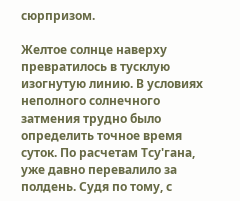сюрпризом.

Желтое солнце наверху превратилось в тусклую изогнутую линию. В условиях неполного солнечного затмения трудно было определить точное время суток. По расчетам Тсу'гана, уже давно перевалило за полдень. Судя по тому, с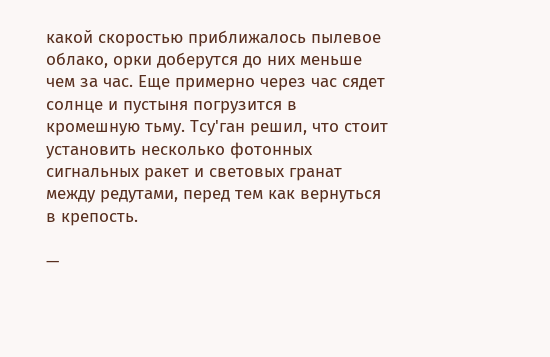какой скоростью приближалось пылевое облако, орки доберутся до них меньше чем за час. Еще примерно через час сядет солнце и пустыня погрузится в кромешную тьму. Тсу'ган решил, что стоит установить несколько фотонных сигнальных ракет и световых гранат между редутами, перед тем как вернуться в крепость.

—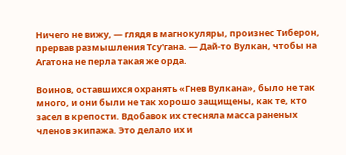Ничего не вижу, — глядя в магнокуляры, произнес Тиберон, прервав размышления Тсу'гана. — Дай-то Вулкан, чтобы на Агатона не перла такая же орда.

Воинов, оставшихся охранять «Гнев Вулкана», было не так много, и они были не так хорошо защищены, как те, кто засел в крепости. Вдобавок их стесняла масса раненых членов экипажа. Это делало их и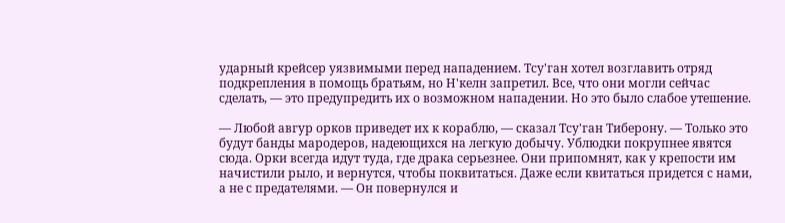ударный крейсер уязвимыми перед нападением. Тсу'ган хотел возглавить отряд подкрепления в помощь братьям, но Н'келн запретил. Все, что они могли сейчас сделать, — это предупредить их о возможном нападении. Но это было слабое утешение.

— Любой авгур орков приведет их к кораблю, — сказал Тсу'ган Тиберону. — Только это будут банды мародеров, надеющихся на легкую добычу. Ублюдки покрупнее явятся сюда. Орки всегда идут туда, где драка серьезнее. Они припомнят, как у крепости им начистили рыло, и вернутся, чтобы поквитаться. Даже если квитаться придется с нами, а не с предателями. — Он повернулся и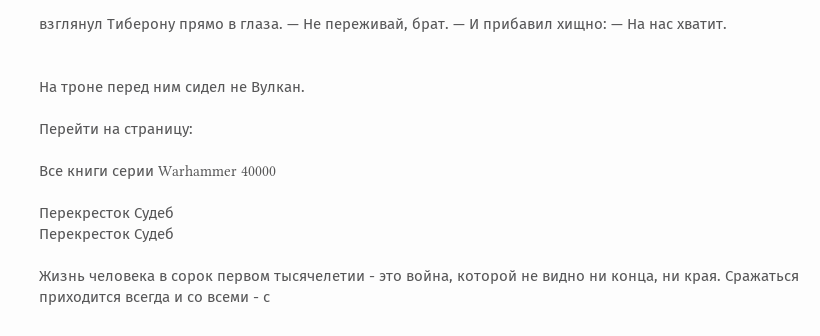взглянул Тиберону прямо в глаза. — Не переживай, брат. — И прибавил хищно: — На нас хватит.


На троне перед ним сидел не Вулкан.

Перейти на страницу:

Все книги серии Warhammer 40000

Перекресток Судеб
Перекресток Судеб

Жизнь человека в сорок первом тысячелетии - это война, которой не видно ни конца, ни края. Сражаться приходится всегда и со всеми - с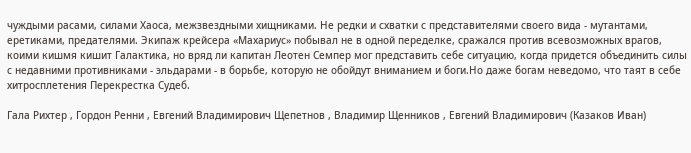чуждыми расами, силами Хаоса, межзвездными хищниками. Не редки и схватки с представителями своего вида - мутантами, еретиками, предателями. Экипаж крейсера «Махариус» побывал не в одной переделке, сражался против всевозможных врагов, коими кишмя кишит Галактика, но вряд ли капитан Леотен Семпер мог представить себе ситуацию, когда придется объединить силы с недавними противниками - эльдарами - в борьбе, которую не обойдут вниманием и боги.Но даже богам неведомо, что таят в себе хитросплетения Перекрестка Судеб.

Гала Рихтер , Гордон Ренни , Евгений Владимирович Щепетнов , Владимир Щенников , Евгений Владимирович (Казаков Иван)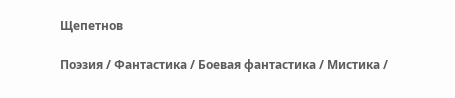Щепетнов

Поэзия / Фантастика / Боевая фантастика / Мистика /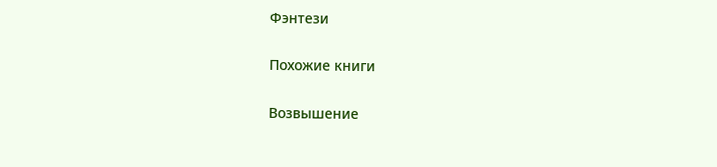Фэнтези

Похожие книги

Возвышение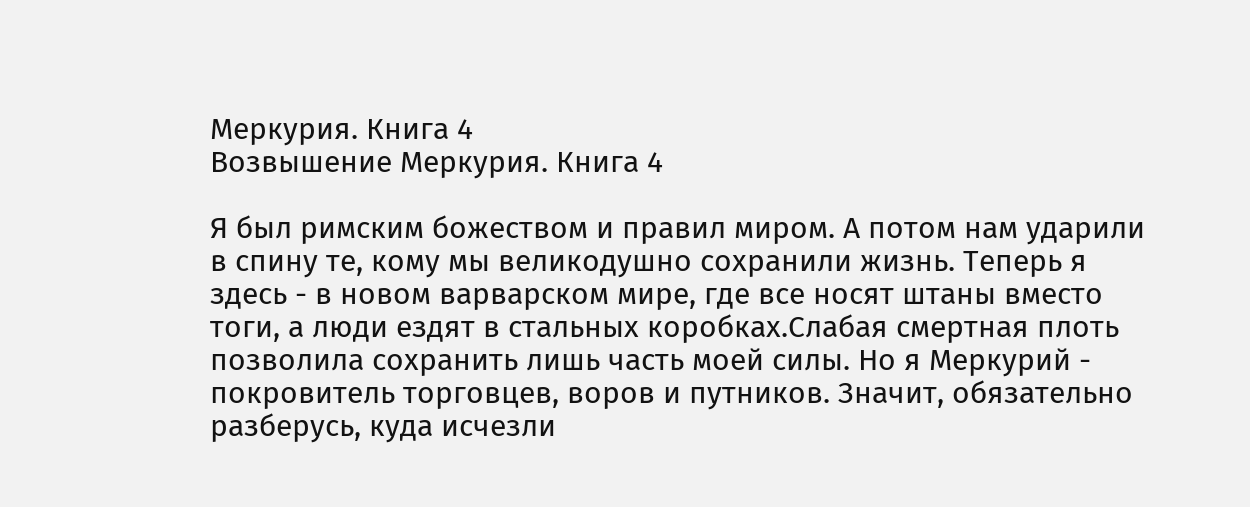Меркурия. Книга 4
Возвышение Меркурия. Книга 4

Я был римским божеством и правил миром. А потом нам ударили в спину те, кому мы великодушно сохранили жизнь. Теперь я здесь - в новом варварском мире, где все носят штаны вместо тоги, а люди ездят в стальных коробках.Слабая смертная плоть позволила сохранить лишь часть моей силы. Но я Меркурий - покровитель торговцев, воров и путников. Значит, обязательно разберусь, куда исчезли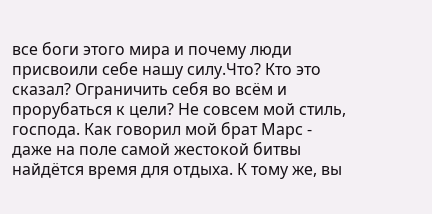все боги этого мира и почему люди присвоили себе нашу силу.Что? Кто это сказал? Ограничить себя во всём и прорубаться к цели? Не совсем мой стиль, господа. Как говорил мой брат Марс - даже на поле самой жестокой битвы найдётся время для отдыха. К тому же, вы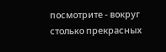посмотрите - вокруг столько прекрасных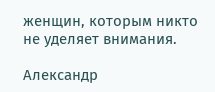женщин, которым никто не уделяет внимания.

Александр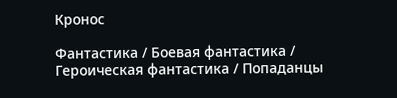Кронос

Фантастика / Боевая фантастика / Героическая фантастика / Попаданцы